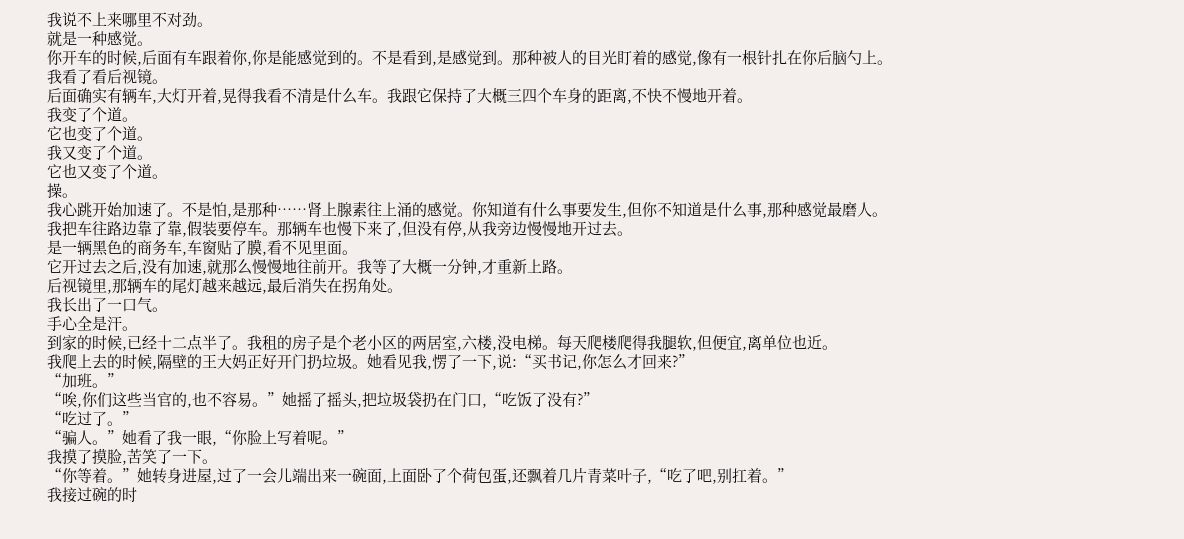我说不上来哪里不对劲。
就是一种感觉。
你开车的时候,后面有车跟着你,你是能感觉到的。不是看到,是感觉到。那种被人的目光盯着的感觉,像有一根针扎在你后脑勺上。
我看了看后视镜。
后面确实有辆车,大灯开着,晃得我看不清是什么车。我跟它保持了大概三四个车身的距离,不快不慢地开着。
我变了个道。
它也变了个道。
我又变了个道。
它也又变了个道。
操。
我心跳开始加速了。不是怕,是那种……肾上腺素往上涌的感觉。你知道有什么事要发生,但你不知道是什么事,那种感觉最磨人。
我把车往路边靠了靠,假装要停车。那辆车也慢下来了,但没有停,从我旁边慢慢地开过去。
是一辆黑色的商务车,车窗贴了膜,看不见里面。
它开过去之后,没有加速,就那么慢慢地往前开。我等了大概一分钟,才重新上路。
后视镜里,那辆车的尾灯越来越远,最后消失在拐角处。
我长出了一口气。
手心全是汗。
到家的时候,已经十二点半了。我租的房子是个老小区的两居室,六楼,没电梯。每天爬楼爬得我腿软,但便宜,离单位也近。
我爬上去的时候,隔壁的王大妈正好开门扔垃圾。她看见我,愣了一下,说:“买书记,你怎么才回来?”
“加班。”
“唉,你们这些当官的,也不容易。”她摇了摇头,把垃圾袋扔在门口,“吃饭了没有?”
“吃过了。”
“骗人。”她看了我一眼,“你脸上写着呢。”
我摸了摸脸,苦笑了一下。
“你等着。”她转身进屋,过了一会儿端出来一碗面,上面卧了个荷包蛋,还飘着几片青菜叶子,“吃了吧,别扛着。”
我接过碗的时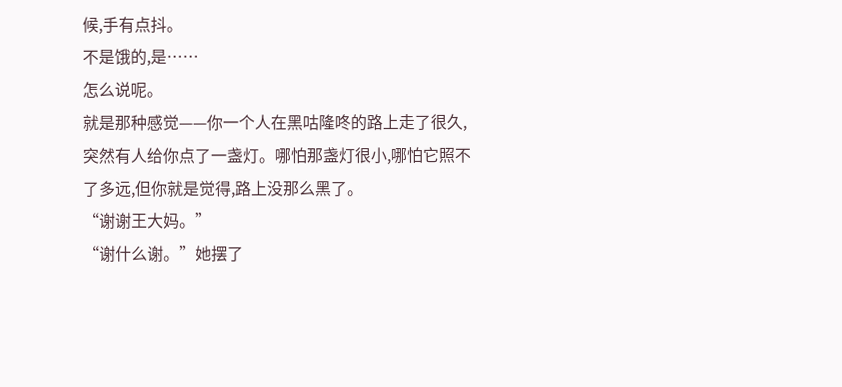候,手有点抖。
不是饿的,是……
怎么说呢。
就是那种感觉——你一个人在黑咕隆咚的路上走了很久,突然有人给你点了一盏灯。哪怕那盏灯很小,哪怕它照不了多远,但你就是觉得,路上没那么黑了。
“谢谢王大妈。”
“谢什么谢。”她摆了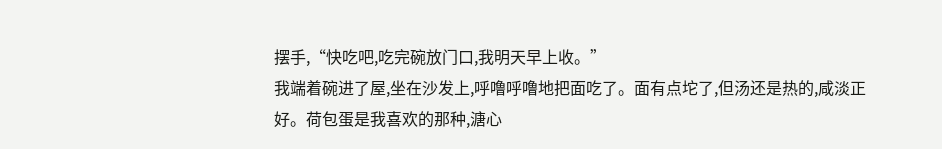摆手,“快吃吧,吃完碗放门口,我明天早上收。”
我端着碗进了屋,坐在沙发上,呼噜呼噜地把面吃了。面有点坨了,但汤还是热的,咸淡正好。荷包蛋是我喜欢的那种,溏心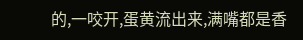的,一咬开,蛋黄流出来,满嘴都是香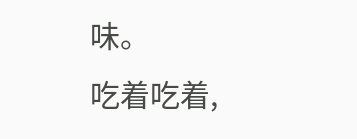味。
吃着吃着,